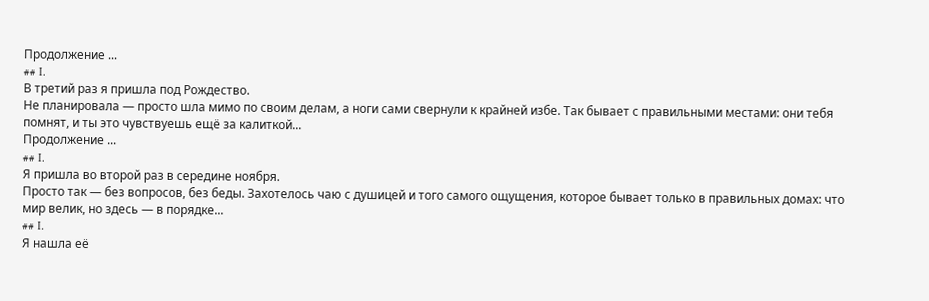Продолжение ...
## I.
В третий раз я пришла под Рождество.
Не планировала — просто шла мимо по своим делам, а ноги сами свернули к крайней избе. Так бывает с правильными местами: они тебя помнят, и ты это чувствуешь ещё за калиткой...
Продолжение ...
## I.
Я пришла во второй раз в середине ноября.
Просто так — без вопросов, без беды. Захотелось чаю с душицей и того самого ощущения, которое бывает только в правильных домах: что мир велик, но здесь — в порядке...
## I.
Я нашла её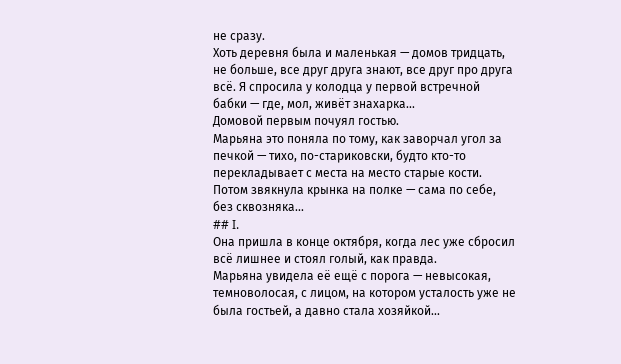не сразу.
Хоть деревня была и маленькая — домов тридцать, не больше, все друг друга знают, все друг про друга всё. Я спросила у колодца у первой встречной бабки — где, мол, живёт знахарка...
Домовой первым почуял гостью.
Марьяна это поняла по тому, как заворчал угол за печкой — тихо, по-стариковски, будто кто-то перекладывает с места на место старые кости. Потом звякнула крынка на полке — сама по себе, без сквозняка...
## I.
Она пришла в конце октября, когда лес уже сбросил всё лишнее и стоял голый, как правда.
Марьяна увидела её ещё с порога — невысокая, темноволосая, с лицом, на котором усталость уже не была гостьей, а давно стала хозяйкой...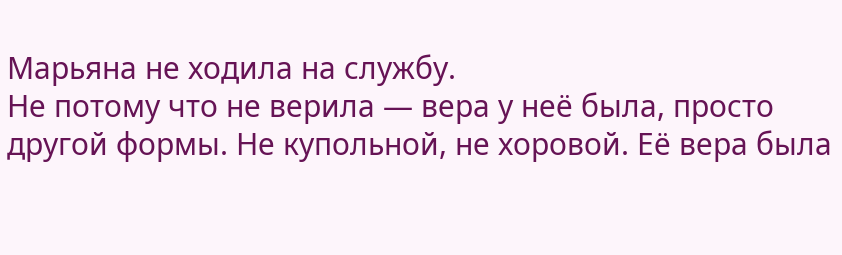Марьяна не ходила на службу.
Не потому что не верила — вера у неё была, просто другой формы. Не купольной, не хоровой. Её вера была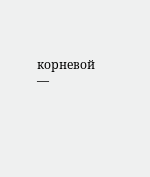корневой —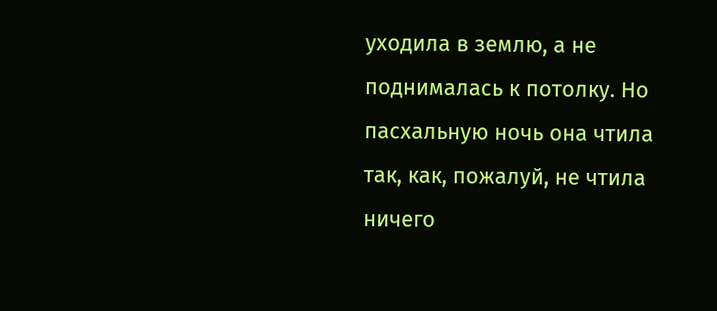уходила в землю, а не поднималась к потолку. Но пасхальную ночь она чтила так, как, пожалуй, не чтила ничего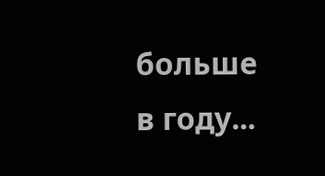больше в году...